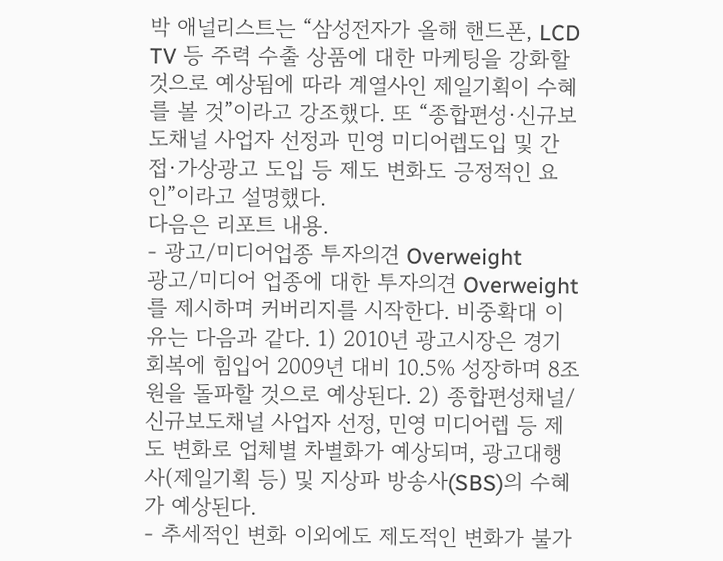박 애널리스트는 “삼성전자가 올해 핸드폰, LCD TV 등 주력 수출 상품에 대한 마케팅을 강화할 것으로 예상됨에 따라 계열사인 제일기획이 수혜를 볼 것”이라고 강조했다. 또 “종합편성·신규보도채널 사업자 선정과 민영 미디어렙도입 및 간접·가상광고 도입 등 제도 변화도 긍정적인 요인”이라고 설명했다.
다음은 리포트 내용.
- 광고/미디어업종 투자의견 Overweight
광고/미디어 업종에 대한 투자의견 Overweight를 제시하며 커버리지를 시작한다. 비중확대 이유는 다음과 같다. 1) 2010년 광고시장은 경기 회복에 힘입어 2009년 대비 10.5% 성장하며 8조원을 돌파할 것으로 예상된다. 2) 종합편성채널/신규보도채널 사업자 선정, 민영 미디어렙 등 제도 변화로 업체별 차별화가 예상되며, 광고대행사(제일기획 등) 및 지상파 방송사(SBS)의 수혜가 예상된다.
- 추세적인 변화 이외에도 제도적인 변화가 불가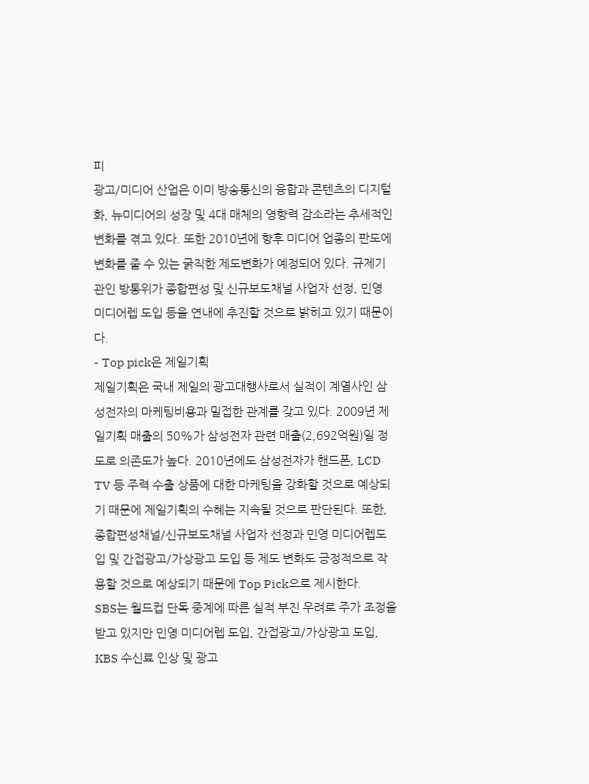피
광고/미디어 산업은 이미 방송통신의 융합과 콘텐츠의 디지털화, 뉴미디어의 성장 및 4대 매체의 영향력 감소라는 추세적인 변화를 겪고 있다. 또한 2010년에 향후 미디어 업종의 판도에 변화를 줄 수 있는 굵직한 제도변화가 예정되어 있다. 규제기관인 방통위가 종합편성 및 신규보도채널 사업자 선정, 민영 미디어렙 도입 등을 연내에 추진할 것으로 밝히고 있기 때문이다.
- Top pick은 제일기획
제일기획은 국내 제일의 광고대행사로서 실적이 계열사인 삼성전자의 마케팅비용과 밀접한 관계를 갖고 있다. 2009년 제일기획 매출의 50%가 삼성전자 관련 매출(2,692억원)일 정도로 의존도가 높다. 2010년에도 삼성전자가 핸드폰, LCD TV 등 주력 수출 상품에 대한 마케팅을 강화할 것으로 예상되기 때문에 제일기획의 수혜는 지속될 것으로 판단된다. 또한, 종합편성채널/신규보도채널 사업자 선정과 민영 미디어렙도입 및 간접광고/가상광고 도입 등 제도 변화도 긍정적으로 작용할 것으로 예상되기 때문에 Top Pick으로 제시한다.
SBS는 월드컵 단독 중계에 따른 실적 부진 우려로 주가 조정을 받고 있지만 민영 미디어렙 도입, 간접광고/가상광고 도입, KBS 수신료 인상 및 광고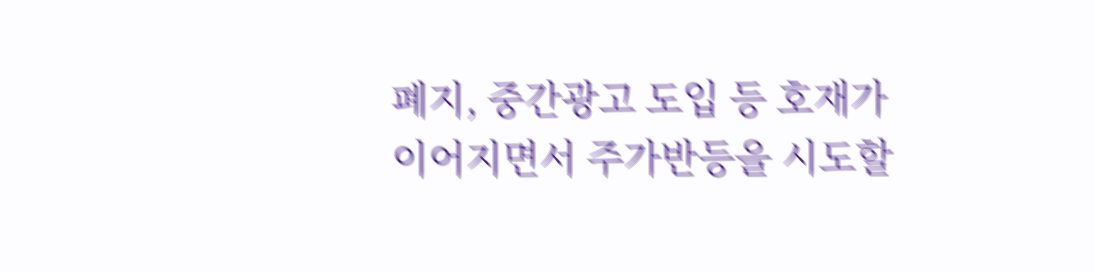폐지, 중간광고 도입 등 호재가 이어지면서 주가반등을 시도할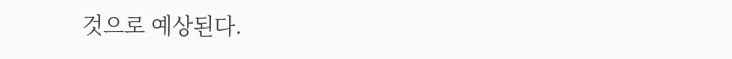것으로 예상된다.